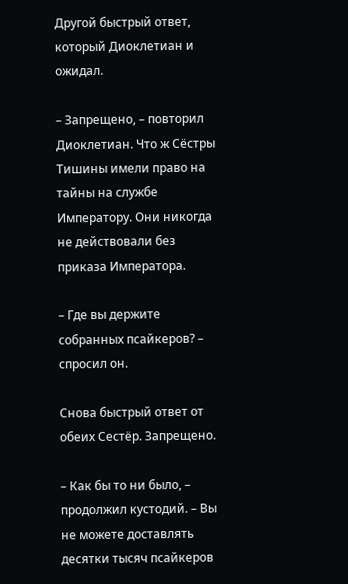Другой быстрый ответ, который Диоклетиан и ожидал.

– Запрещено, – повторил Диоклетиан. Что ж Сёстры Тишины имели право на тайны на службе Императору. Они никогда не действовали без приказа Императора.

– Где вы держите собранных псайкеров? – спросил он.

Снова быстрый ответ от обеих Сестёр. Запрещено.

– Как бы то ни было, – продолжил кустодий. – Вы не можете доставлять десятки тысяч псайкеров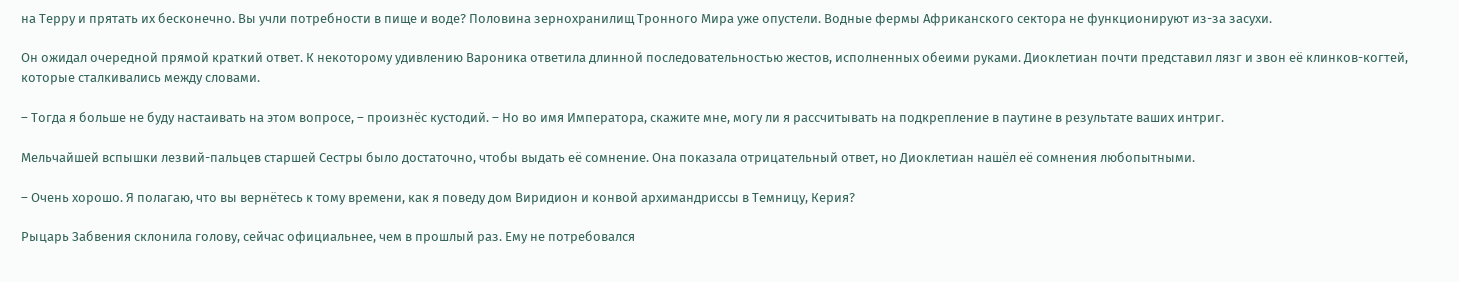на Терру и прятать их бесконечно. Вы учли потребности в пище и воде? Половина зернохранилищ Тронного Мира уже опустели. Водные фермы Африканского сектора не функционируют из-за засухи.

Он ожидал очередной прямой краткий ответ. К некоторому удивлению Вароника ответила длинной последовательностью жестов, исполненных обеими руками. Диоклетиан почти представил лязг и звон её клинков-когтей, которые сталкивались между словами.

– Тогда я больше не буду настаивать на этом вопросе, – произнёс кустодий. – Но во имя Императора, скажите мне, могу ли я рассчитывать на подкрепление в паутине в результате ваших интриг.

Мельчайшей вспышки лезвий-пальцев старшей Сестры было достаточно, чтобы выдать её сомнение. Она показала отрицательный ответ, но Диоклетиан нашёл её сомнения любопытными.

– Очень хорошо. Я полагаю, что вы вернётесь к тому времени, как я поведу дом Виридион и конвой архимандриссы в Темницу, Керия?

Рыцарь Забвения склонила голову, сейчас официальнее, чем в прошлый раз. Ему не потребовался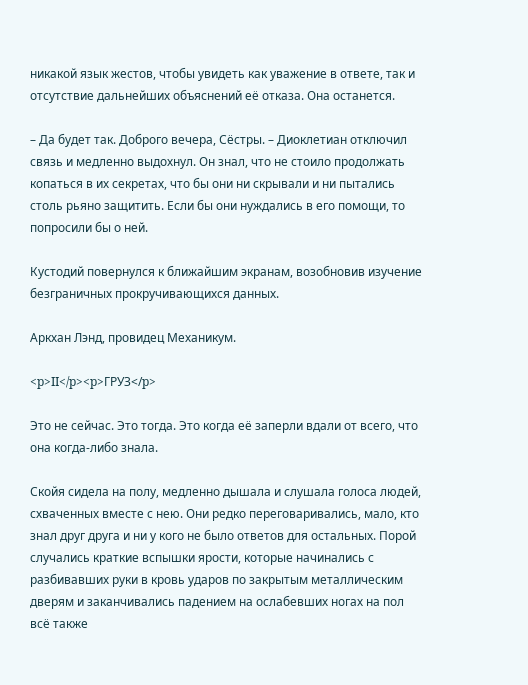никакой язык жестов, чтобы увидеть как уважение в ответе, так и отсутствие дальнейших объяснений её отказа. Она останется.

– Да будет так. Доброго вечера, Сёстры. – Диоклетиан отключил связь и медленно выдохнул. Он знал, что не стоило продолжать копаться в их секретах, что бы они ни скрывали и ни пытались столь рьяно защитить. Если бы они нуждались в его помощи, то попросили бы о ней.

Кустодий повернулся к ближайшим экранам, возобновив изучение безграничных прокручивающихся данных.

Аркхан Лэнд, провидец Механикум.

<p>II</p><p>ГРУЗ</p>

Это не сейчас. Это тогда. Это когда её заперли вдали от всего, что она когда-либо знала.

Скойя сидела на полу, медленно дышала и слушала голоса людей, схваченных вместе с нею. Они редко переговаривались, мало, кто знал друг друга и ни у кого не было ответов для остальных. Порой случались краткие вспышки ярости, которые начинались с разбивавших руки в кровь ударов по закрытым металлическим дверям и заканчивались падением на ослабевших ногах на пол всё также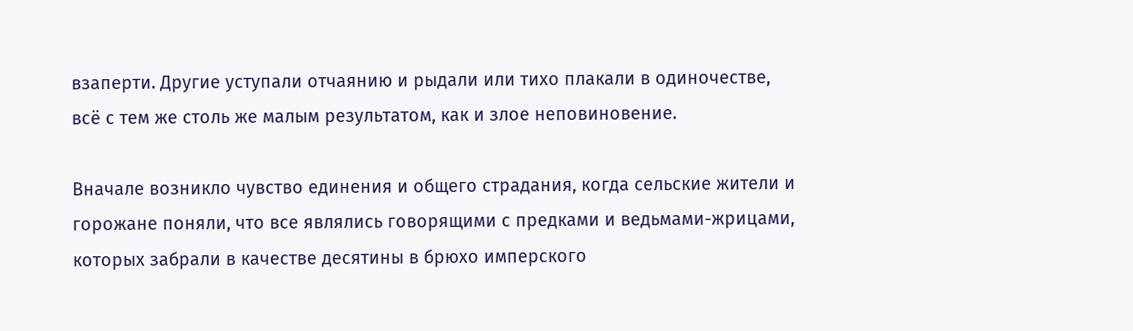взаперти. Другие уступали отчаянию и рыдали или тихо плакали в одиночестве, всё с тем же столь же малым результатом, как и злое неповиновение.

Вначале возникло чувство единения и общего страдания, когда сельские жители и горожане поняли, что все являлись говорящими с предками и ведьмами-жрицами, которых забрали в качестве десятины в брюхо имперского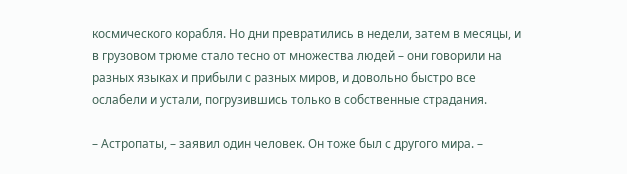космического корабля. Но дни превратились в недели, затем в месяцы, и в грузовом трюме стало тесно от множества людей – они говорили на разных языках и прибыли с разных миров, и довольно быстро все ослабели и устали, погрузившись только в собственные страдания.

– Астропаты, – заявил один человек. Он тоже был с другого мира. –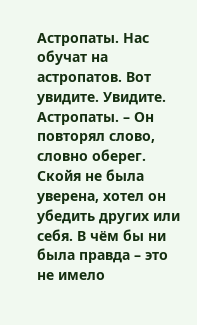Астропаты. Нас обучат на астропатов. Вот увидите. Увидите. Астропаты. – Он повторял слово, словно оберег. Скойя не была уверена, хотел он убедить других или себя. В чём бы ни была правда – это не имело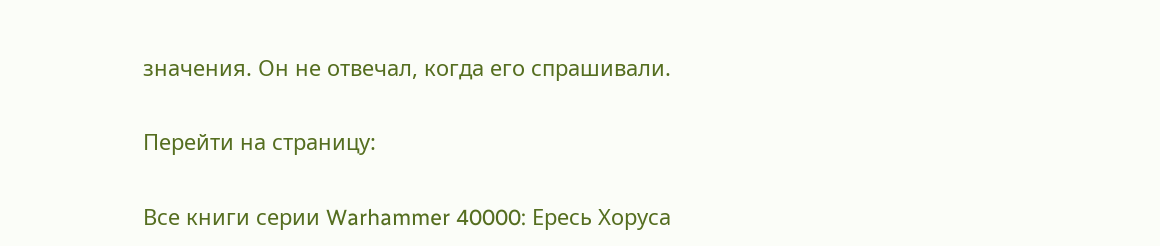значения. Он не отвечал, когда его спрашивали.

Перейти на страницу:

Все книги серии Warhammer 40000: Ересь Хоруса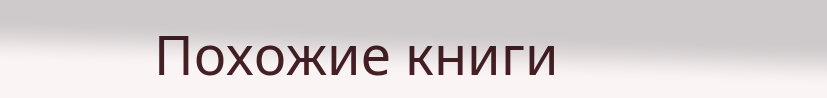Похожие книги